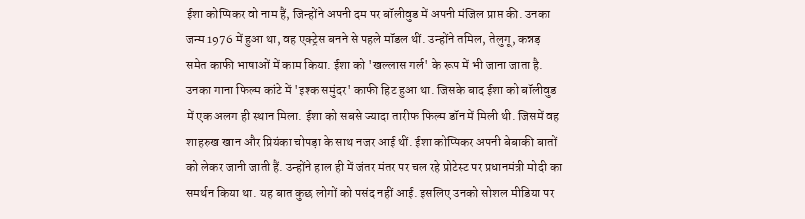ईशा कोप्पिकर वो नाम हैं, जिन्होंने अपनी दम पर बॉलीवुड में अपनी मंजिल प्राप्त की. उनका जन्म 1976 में हुआ था, वह एक्ट्रेस बनने से पहले मॉडल थीं. उन्होंने तमिल, तेलुगू, कन्नड़ समेत काफी भाषाओं में काम किया. ईशा को 'खल्लास गर्ल' के रूप में भी जाना जाता है. उनका गाना फिल्म कांटे में 'इश्क समुंदर' काफी हिट हुआ था. जिसके बाद ईशा को बॉलीवुड में एक अलग ही स्थान मिला. ईशा को सबसे ज्यादा तारीफ फिल्म डॉन में मिली थी. जिसमें वह शाहरुख खान और प्रियंका चोपड़ा के साथ नजर आई थीं. ईशा कोप्पिकर अपनी बेबाकी बातों को लेकर जानी जाती हैं. उन्होंने हाल ही में जंतर मंतर पर चल रहे प्रोटेस्ट पर प्रधानमंत्री मोदी का समर्थन किया था. यह बात कुछ लोगों को पसंद नहीं आई. इसलिए उनको सोशल मीडिया पर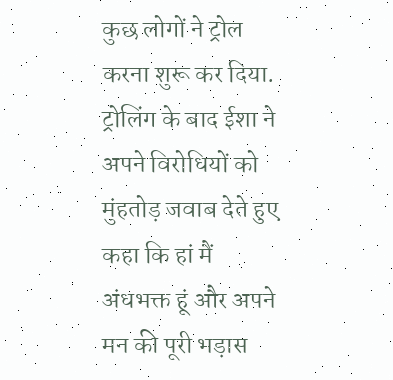कुछ लोगों ने ट्रोल करना शुरू कर दिया. ट्रोलिंग के बाद ईशा ने अपने विरोधियों को मुंहतोड़ जवाब देते हुए कहा कि हां मैं अंधभक्त हूं और अपने मन की पूरी भड़ास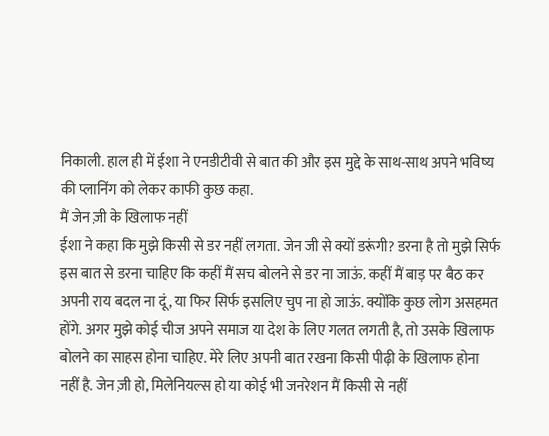निकाली. हाल ही में ईशा ने एनडीटीवी से बात की और इस मुद्दे के साथ-साथ अपने भविष्य की प्लानिंग को लेकर काफी कुछ कहा.
मैं जेन ज़ी के खिलाफ नहीं
ईशा ने कहा कि मुझे किसी से डर नहीं लगता. जेन जी से क्यों डरूंगी? डरना है तो मुझे सिर्फ इस बात से डरना चाहिए कि कहीं मैं सच बोलने से डर ना जाऊं. कहीं मैं बाड़ पर बैठ कर अपनी राय बदल ना दूं, या फिर सिर्फ इसलिए चुप ना हो जाऊं. क्योंकि कुछ लोग असहमत होंगे. अगर मुझे कोई चीज अपने समाज या देश के लिए गलत लगती है, तो उसके खिलाफ बोलने का साहस होना चाहिए. मेरे लिए अपनी बात रखना किसी पीढ़ी के खिलाफ होना नहीं है. जेन ज़ी हो, मिलेनियल्स हो या कोई भी जनरेशन मैं किसी से नहीं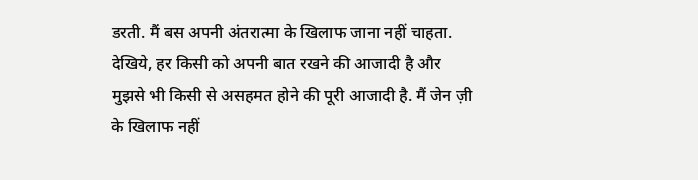डरती. मैं बस अपनी अंतरात्मा के खिलाफ जाना नहीं चाहता. देखिये, हर किसी को अपनी बात रखने की आजादी है और मुझसे भी किसी से असहमत होने की पूरी आजादी है. मैं जेन ज़ी के खिलाफ नहीं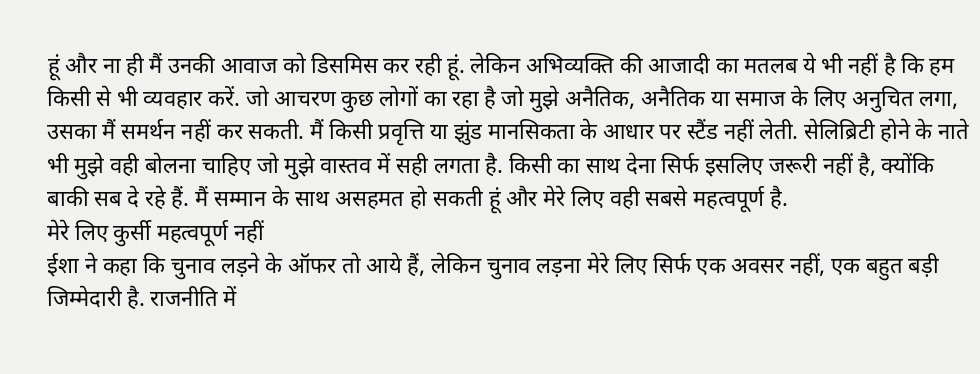हूं और ना ही मैं उनकी आवाज को डिसमिस कर रही हूं. लेकिन अभिव्यक्ति की आजादी का मतलब ये भी नहीं है कि हम किसी से भी व्यवहार करें. जो आचरण कुछ लोगों का रहा है जो मुझे अनैतिक, अनैतिक या समाज के लिए अनुचित लगा, उसका मैं समर्थन नहीं कर सकती. मैं किसी प्रवृत्ति या झुंड मानसिकता के आधार पर स्टैंड नहीं लेती. सेलिब्रिटी होने के नाते भी मुझे वही बोलना चाहिए जो मुझे वास्तव में सही लगता है. किसी का साथ देना सिर्फ इसलिए जरूरी नहीं है, क्योंकि बाकी सब दे रहे हैं. मैं सम्मान के साथ असहमत हो सकती हूं और मेरे लिए वही सबसे महत्वपूर्ण है.
मेरे लिए कुर्सी महत्वपूर्ण नहीं
ईशा ने कहा कि चुनाव लड़ने के ऑफर तो आये हैं, लेकिन चुनाव लड़ना मेरे लिए सिर्फ एक अवसर नहीं, एक बहुत बड़ी जिम्मेदारी है. राजनीति में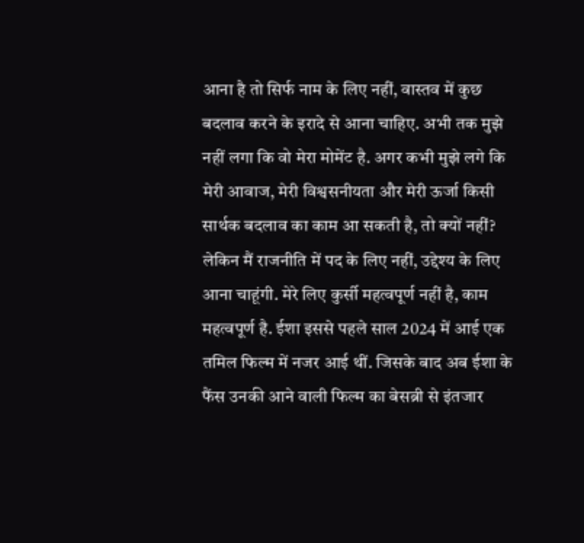आना है तो सिर्फ नाम के लिए नहीं, वास्तव में कुछ बदलाव करने के इरादे से आना चाहिए. अभी तक मुझे नहीं लगा कि वो मेरा मोमेंट है. अगर कभी मुझे लगे कि मेरी आवाज, मेरी विश्वसनीयता और मेरी ऊर्जा किसी सार्थक बदलाव का काम आ सकती है, तो क्यों नहीं? लेकिन मैं राजनीति में पद के लिए नहीं, उद्देश्य के लिए आना चाहूंगी. मेरे लिए कुर्सी महत्वपूर्ण नहीं है, काम महत्वपूर्ण है. ईशा इससे पहले साल 2024 में आई एक तमिल फिल्म में नजर आई थीं. जिसके बाद अब ईशा के फैंस उनकी आने वाली फिल्म का बेसब्री से इंतजार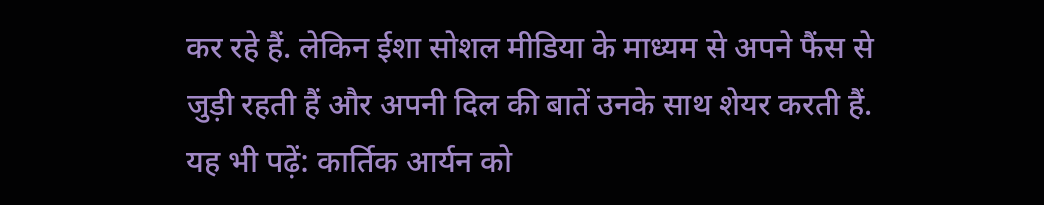कर रहे हैं. लेकिन ईशा सोशल मीडिया के माध्यम से अपने फैंस से जुड़ी रहती हैं और अपनी दिल की बातें उनके साथ शेयर करती हैं.
यह भी पढ़ें: कार्तिक आर्यन को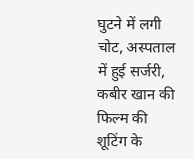घुटने में लगी चोट, अस्पताल में हुई सर्जरी, कबीर खान की फिल्म की शूटिंग के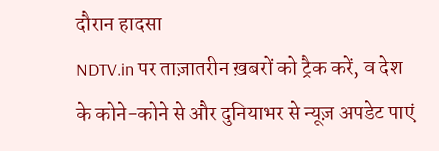दौरान हादसा
NDTV.in पर ताज़ातरीन ख़बरों को ट्रैक करें, व देश के कोने-कोने से और दुनियाभर से न्यूज़ अपडेट पाएं